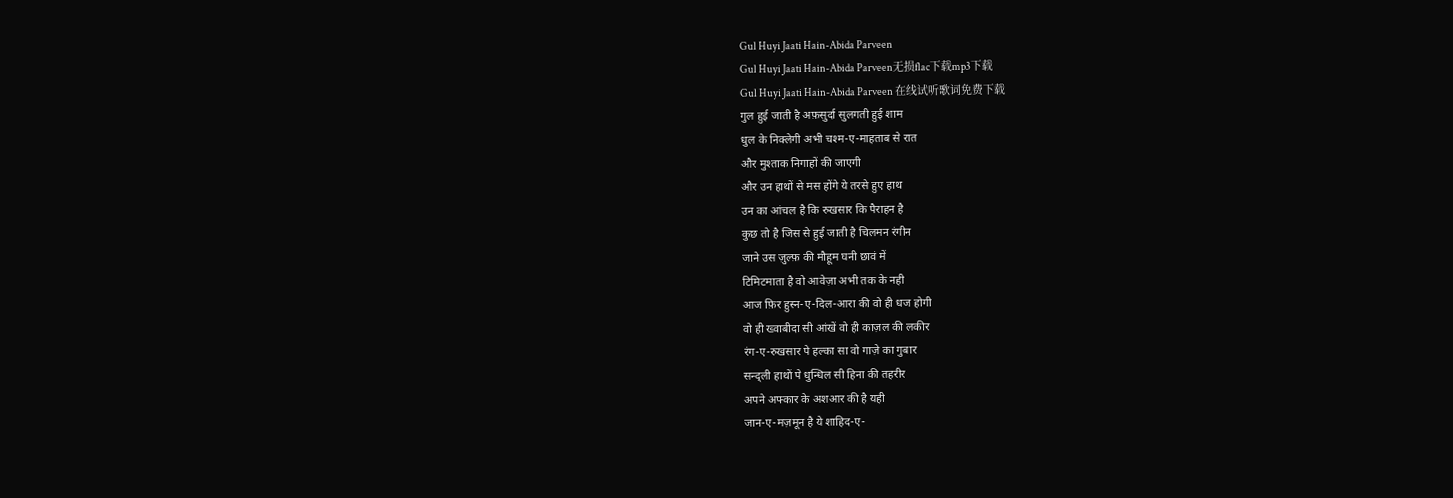Gul Huyi Jaati Hain-Abida Parveen
Gul Huyi Jaati Hain-Abida Parveen无损flac下载mp3下载
Gul Huyi Jaati Hain-Abida Parveen 在线试听歌词免费下载
गुल हुई जाती है अफ़सुर्दा सुलगती हुई शाम
धुल के निक्लेगी अभी चश्म-ए-माहताब से रात
और मुश्ताक निगाहों की जाएगी
और उन हाथों से मस होंगे ये तरसे हुए हाथ
उन का आंचल है कि रुखसार कि पैराहन है
कुछ तो है जिस से हुई जाती है चिलमन रंगीन
जाने उस ज़ुल्फ़ की मौहूम घनी छावं में
टिमिटमाता है वो आवेज़ा अभी तक के नही
आज फ़िर हुस्न-ए-दिल-आरा की वो ही धज होगी
वो ही ख्वाबीदा सी आंखें वो ही काज़ल की लकीर
रंग-ए-रुखसार पे हल्का सा वो गाज़े का गुबार
सन्द्ली हाथों पे धुन्धिल सी हिना की तहरीर
अपने अफ्कार के अशआर की है यही
जान-ए-मज़मून है ये शाहिद-ए-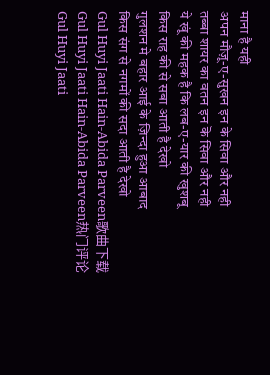माना है यही
अपन मौज़ू-ए-सुखन इन के सिवा और नही
तब्बा शायर का वतन इन कॆ सिवा और नही
ये खूं की महक है कि लब-ए-यार की खुशबू
किस राह की से सबा आती है देखो
गुलशन मे बहार आई के ज़िन्दा हुआ आबाद
किस संग से नगमों की सदा आती है देखो
Gul Huyi Jaati Hain-Abida Parveen歌曲下载
Gul Huyi Jaati Hain-Abida Parveen热门评论
Gul Huyi Jaati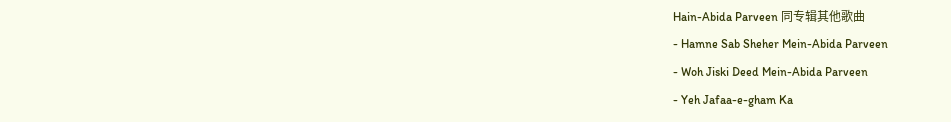Hain-Abida Parveen 同专辑其他歌曲
- Hamne Sab Sheher Mein-Abida Parveen
- Woh Jiski Deed Mein-Abida Parveen
- Yeh Jafaa-e-gham Ka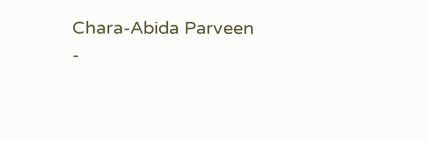Chara-Abida Parveen
-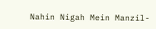Nahin Nigah Mein Manzil-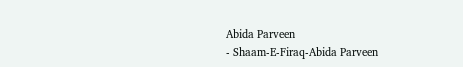Abida Parveen
- Shaam-E-Firaq-Abida Parveen